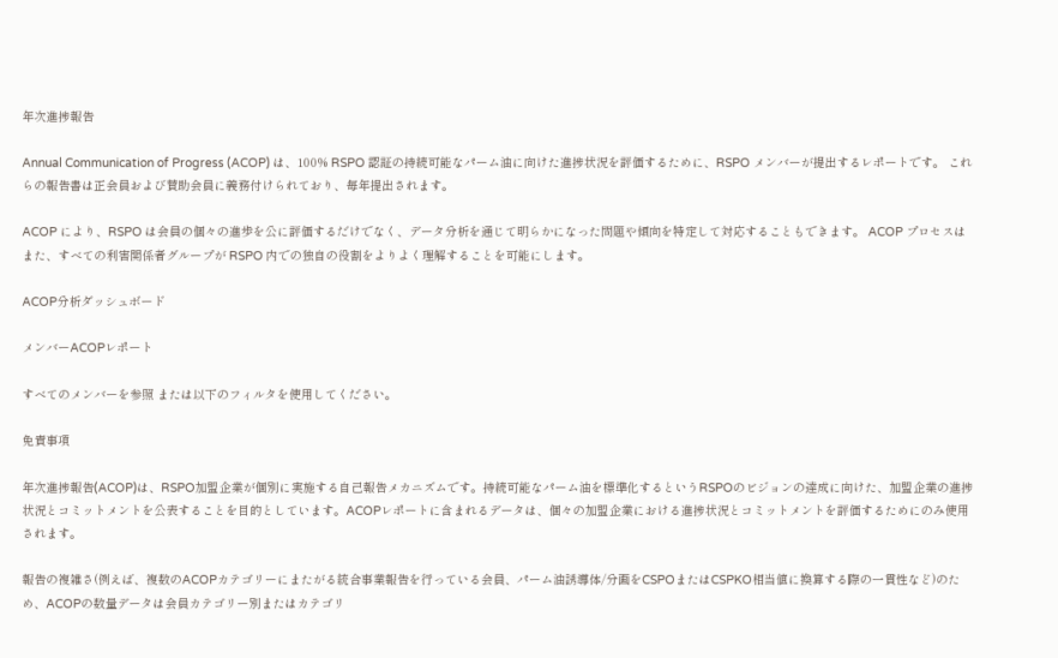年次進捗報告

Annual Communication of Progress (ACOP) は、100% RSPO 認証の持続可能なパーム油に向けた進捗状況を評価するために、RSPO メンバーが提出するレポートです。 これらの報告書は正会員および賛助会員に義務付けられており、毎年提出されます。

ACOP により、RSPO は会員の個々の進歩を公に評価するだけでなく、データ分析を通じて明らかになった問題や傾向を特定して対応することもできます。 ACOP プロセスはまた、すべての利害関係者グループが RSPO 内での独自の役割をよりよく理解することを可能にします。

ACOP分析ダッシュボード

メンバーACOPレポート

すべてのメンバーを参照 または以下のフィルタを使用してください。

免責事項

年次進捗報告(ACOP)は、RSPO加盟企業が個別に実施する自己報告メカニズムです。持続可能なパーム油を標準化するというRSPOのビジョンの達成に向けた、加盟企業の進捗状況とコミットメントを公表することを目的としています。ACOPレポートに含まれるデータは、個々の加盟企業における進捗状況とコミットメントを評価するためにのみ使用されます。

報告の複雑さ(例えば、複数のACOPカテゴリーにまたがる統合事業報告を行っている会員、パーム油誘導体/分画をCSPOまたはCSPKO相当値に換算する際の一貫性など)のため、ACOPの数量データは会員カテゴリー別またはカテゴリ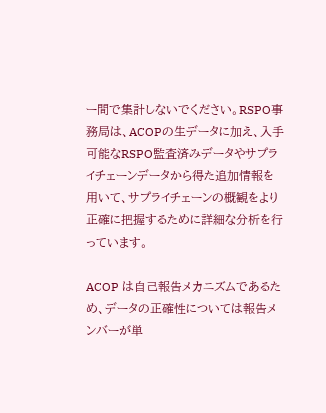ー間で集計しないでください。RSPO事務局は、ACOPの生データに加え、入手可能なRSPO監査済みデータやサプライチェーンデータから得た追加情報を用いて、サプライチェーンの概観をより正確に把握するために詳細な分析を行っています。

ACOP は自己報告メカニズムであるため、データの正確性については報告メンバーが単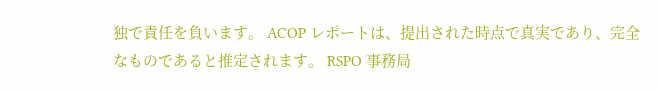独で責任を負います。 ACOP レポートは、提出された時点で真実であり、完全なものであると推定されます。 RSPO 事務局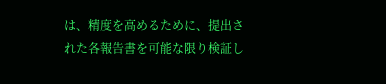は、精度を高めるために、提出された各報告書を可能な限り検証し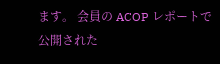ます。 会員の ACOP レポートで公開された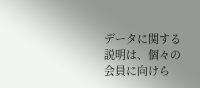データに関する説明は、個々の会員に向けら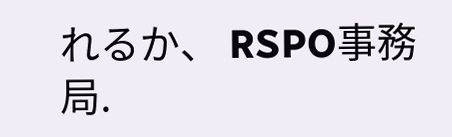れるか、 RSPO事務局.